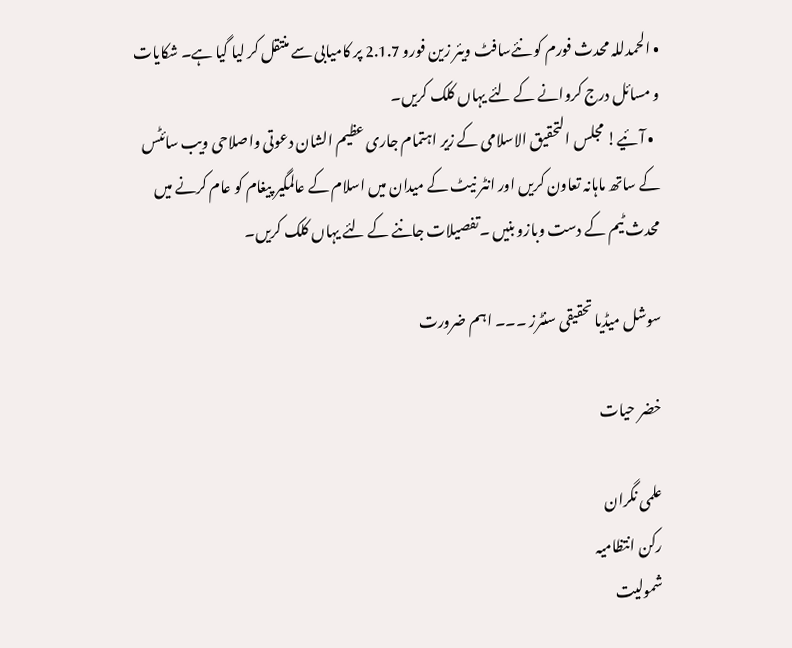• الحمدللہ محدث فورم کو نئےسافٹ ویئر زین فورو 2.1.7 پر کامیابی سے منتقل کر لیا گیا ہے۔ شکایات و مسائل درج کروانے کے لئے یہاں کلک کریں۔
  • آئیے! مجلس التحقیق الاسلامی کے زیر اہتمام جاری عظیم الشان دعوتی واصلاحی ویب سائٹس کے ساتھ ماہانہ تعاون کریں اور انٹر نیٹ کے میدان میں اسلام کے عالمگیر پیغام کو عام کرنے میں محدث ٹیم کے دست وبازو بنیں ۔تفصیلات جاننے کے لئے یہاں کلک کریں۔

سوشل میڈیا تحقیقی سنٹرز ۔۔۔ اہم ضرورت

خضر حیات

علمی نگران
رکن انتظامیہ
شمولیت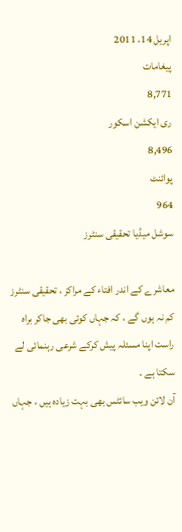اپریل 14، 2011
پیغامات
8,771
ری ایکشن اسکور
8,496
پوائنٹ
964
سوشل میڈیا تحقیقی سنٹرز

معاشرے کے اندر افتاء کے مراکز ، تحقیقی سنٹرز کم نہ ہوں گے ، کہ جہاں کوئی بھی جاکر براہ راست اپنا مسئلہ پیش کرکے شرعی رہنمائی لے سکتا ہے ۔
آن لائن ویب سائٹس بھی بہت زیادہ ہیں ، جہاں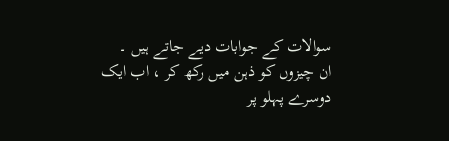سوالات کے جوابات دیے جاتے ہیں ۔
ان چیزوں کو ذہن میں رکھ کر ، اب ایک دوسرے پہلو پر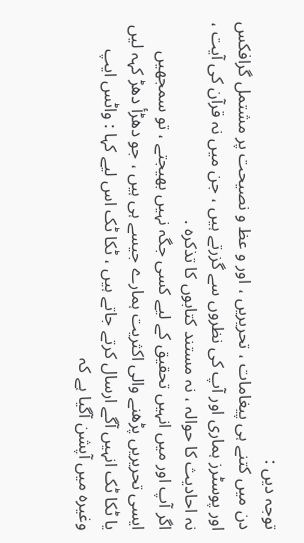توجہ دیں :
دن میں کتنے ہی پیغامات ، تحریریں ، اور و عظ و نصیحت پر مشتمل گرافکس اور پوسٹرز ہماری اور آپ کی نظروں سے گزرتے ہیں ، جن میں نہ قرآن کی آیت ، نہ احادیث کا حوالہ ، نہ مستند کتابوں کا تذکرہ .
اگر آپ اور میں انہیں تحقیق کے لیے کسی جگہ نہیں بھیجتے ، تو سمجھیں ایسی تحریریں پڑھنے والی اکثریت ہمارے جیسے ہی ہیں ، جو دھڑأ دھڑ کہہ لیں یا ٹکا ٹک انہیں آگے ارسال کرتے جاتے ہیں ، ٹکا ٹک اس لیے کہا : واٹس ایپ وغیرہ میں آپشن آگیا ہے کہ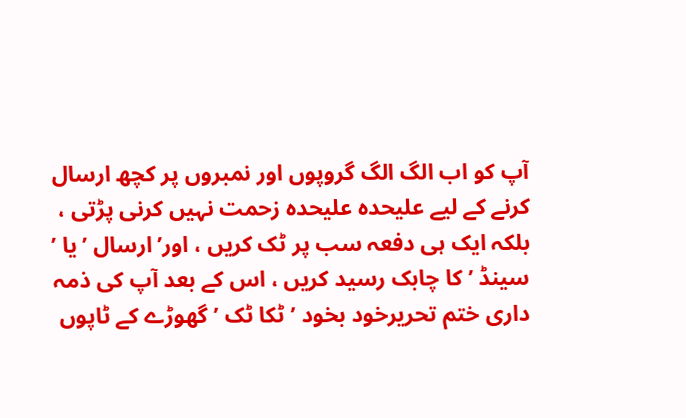آپ کو اب الگ الگ گروپوں اور نمبروں پر کچھ ارسال کرنے کے لیے علیحدہ علیحدہ زحمت نہیں کرنی پڑتی ، بلکہ ایک ہی دفعہ سب پر ٹک کریں ، اور’ ارسال ’ یا ’ سینڈ ’ کا چابک رسید کریں ، اس کے بعد آپ کی ذمہ داری ختم تحریرخود بخود ’ ٹکا ٹک ’ گھوڑے کے ٹاپوں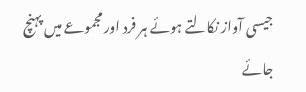جیسی آواز نکالتے ہوئے ہر فرد اور مجموعے میں پہنچ جائے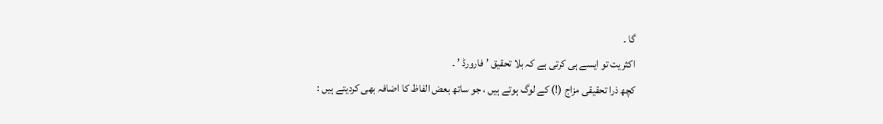گا ۔
اکثریت تو ایسے ہی کرتی ہے کہ بلا تحقیق ’ فارورڈ ’ ۔
کچھ ذرا تحقیقی مزاج (!) کے لوگ ہوتے ہیں ، جو ساتھ بعض الفاظ کا اضافہ بھی کردیتے ہیں :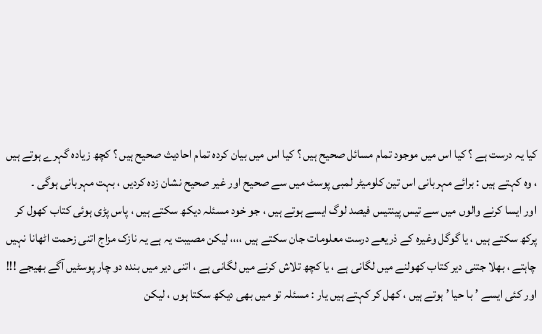کیا یہ درست ہے ؟ کیا اس میں موجود تمام مسائل صحیح ہیں ؟ کیا اس میں بیان کردہ تمام احادیث صحیح ہیں ؟ کچھ زیادہ گہرے ہوتے ہیں ، وہ کہتے ہیں : برائے مہربانی اس تین کلومیٹر لمبی پوسٹ میں سے صحیح اور غیر صحیح نشان زدہ کردیں ، بہت مہربانی ہوگی ۔
اور ایسا کرنے والوں میں سے تیس پینتیس فیصد لوگ ایسے ہوتے ہیں ، جو خود مسئلہ دیکھ سکتے ہیں ، پاس پڑی ہوئی کتاب کھول کر پرکھ سکتے ہیں ، یا گوگل وغیرہ کے ذریعے درست معلومات جان سکتے ہیں ،،،، لیکن مصیبت یہ ہے یہ نازک مزاج اتنی زحمت اٹھانا نہیں چاہتے ، بھلا جتنی دیر کتاب کھولنے میں لگانی ہے ، یا کچھ تلاش کرنے میں لگانی ہے ، اتنی دیر میں بندہ دو چار پوسٹیں آگے بھیجے !!!
اور کئی ایسے ’ با حیا ’ ہوتے ہیں ، کھل کر کہتے ہیں یار : مسئلہ تو میں بھی دیکھ سکتا ہوں ، لیکن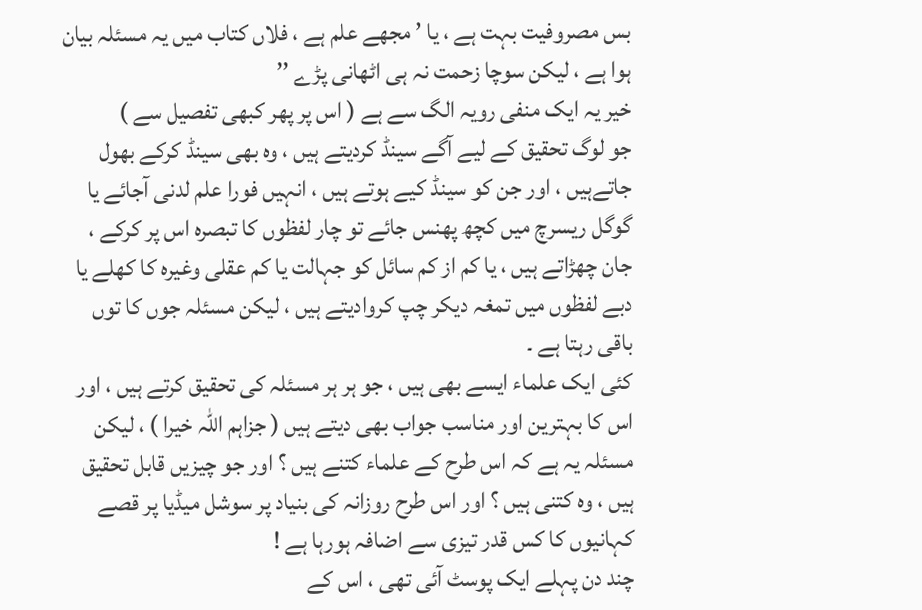بس مصروفیت بہت ہے ، یا ’ مجھے علم ہے ، فلاں کتاب میں یہ مسئلہ بیان ہوا ہے ، لیکن سوچا زحمت نہ ہی اٹھانی پڑے ’’
خیر یہ ایک منفی رویہ الگ سے ہے ( اس پر پھر کبھی تفصیل سے )
جو لوگ تحقیق کے لیے آگے سینڈ کردیتے ہیں ، وہ بھی سینڈ کرکے بھول جاتےہیں ، اور جن کو سینڈ کیے ہوتے ہیں ، انہیں فورا علم لدنی آجائے یا گوگل ریسرچ میں کچھ پھنس جائے تو چار لفظوں کا تبصرہ اس پر کرکے ، جان چھڑاتے ہیں ، یا کم از کم سائل کو جہالت یا کم عقلی وغیرہ کا کھلے یا دبے لفظوں میں تمغہ دیکر چپ کروادیتے ہیں ، لیکن مسئلہ جوں کا توں باقی رہتا ہے ۔
کئی ایک علماء ایسے بھی ہیں ، جو ہر ہر مسئلہ کی تحقیق کرتے ہیں ، اور اس کا بہترین اور مناسب جواب بھی دیتے ہیں ( جزاہم اللہ خیرا ) ، لیکن مسئلہ یہ ہے کہ اس طرح کے علماء کتنے ہیں ؟ اور جو چیزیں قابل تحقیق ہیں ، وہ کتنی ہیں ؟ اور اس طرح روزانہ کی بنیاد پر سوشل میڈیا پر قصے کہانیوں کا کس قدر تیزی سے اضافہ ہورہا ہے !
چند دن پہلے ایک پوسٹ آئی تھی ، اس کے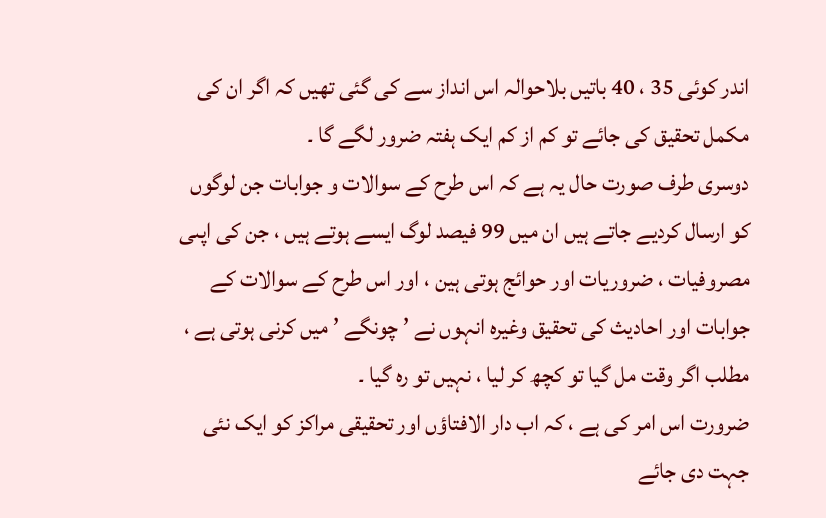اندر کوئی 35 ، 40 باتیں بلاحوالہ اس انداز سے کی گئی تھیں کہ اگر ان کی مکمل تحقیق کی جائے تو کم از کم ایک ہفتہ ضرور لگے گا ۔
دوسری طرف صورت حال یہ ہے کہ اس طرح کے سوالات و جوابات جن لوگوں کو ارسال کردیے جاتے ہیں ان میں 99 فیصد لوگ ایسے ہوتے ہیں ، جن کی اپںی مصروفیات ، ضروریات اور حوائج ہوتی ہین ، اور اس طرح کے سوالات کے جوابات اور احادیث کی تحقیق وغیرہ انہوں نے ’ چونگے ’ میں کرنی ہوتی ہے ، مطلب اگر وقت مل گیا تو کچھ کر لیا ، نہیں تو رہ گیا ۔
ضرورت اس امر کی ہے ، کہ اب دار الافتاؤں اور تحقیقی مراکز کو ایک نئی جہت دی جائے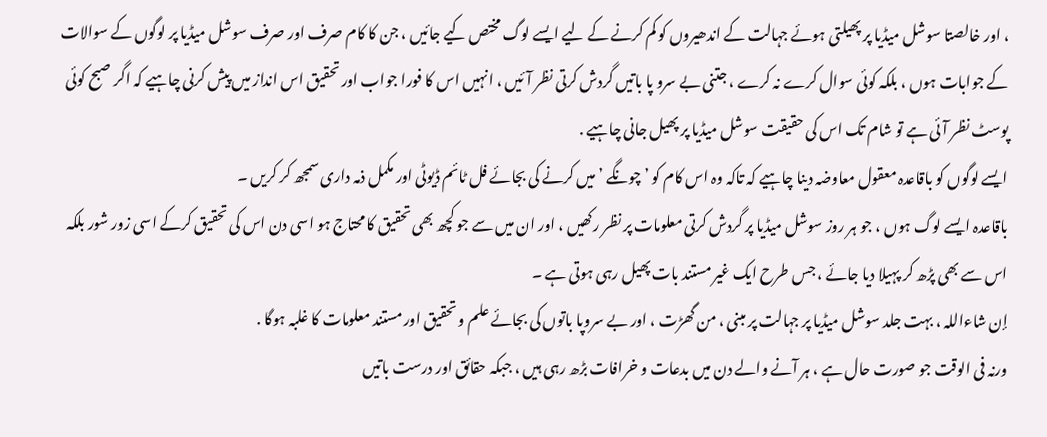، اور خالصتا سوشل میڈیا پر پھیلتی ہوئے جہالت کے اندھیروں کو کم کرنے کے لیے ایسے لوگ مختص کیے جائیں ، جن کا کام صرف اور صرف سوشل میڈیا پر لوگوں کے سوالات کے جوابات ہوں ، بلکہ کوئی سوال کرے نہ کرے ، جتنی بے سرو پا باتیں گردش کرتی نظر آئیں ، انہیں اس کا فورا جواب اور تحقیق اس انداز میں پیش کرنی چاہیے کہ اگر صبح کوئی پوسٹ نظر آئی ہے تو شام تک اس کی حقیقت سوشل میڈیا پر پھیل جانی چاہیے .
ایسے لوگوں کو باقاعدہ معقول معاوضہ دینا چاہیے کہ تاکہ وہ اس کام کو ’ چونگے ’ میں کرنے کی بجائے فل ٹائم ڈیوٹی اور مکمل ذمہ داری سمجھ کر کریں ۔
باقاعدہ ایسے لوگ ہوں ، جو ہر روز سوشل میڈیا پر گردش کرتی معلومات پر نظر رکھیں ، اور ان میں سے جو کچھ بھی تحقیق کا محتاج ہو اسی دن اس کی تحقیق کرکے اسی زور شور بلکہ اس سے بھی پڑھ کر پہیلا دیا جائے ، جس طرح ایک غیر مستند بات پھیل رہی ہوتی ہے ۔
إن شاءاللہ ، بہت جلد سوشل میڈیا پر جہالت پر مبنی ، من گھڑت ، اور بے سروپا باتوں کی بجائے علم و تحقیق اور مستند معلومات کا غلبہ ہوگا .
ورنہ فی الوقت جو صورت حال ہے ، ہر آنے والے دن میں بدعات و خرافات بڑھ رہی ہیں ، جبکہ حقائق اور درست باتیں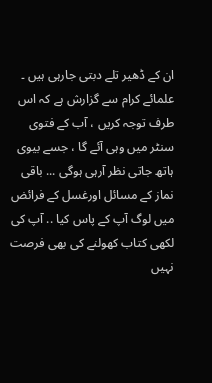ان کے ڈھیر تلے دبتی جارہی ہیں ۔
علمائے کرام سے گزارش ہے کہ اس طرف توجہ کریں ، آب کے فتوی سنٹر میں وہی آئے گا ، جسے بیوی ہاتھ جاتی نظر آرہی ہوگی ... باقی نماز کے مسائل اورغسل کے فرائض میں لوگ آپ کے پاس کیا .. آپ کی لکھی کتاب کھولنے کی بھی فرصت نہیں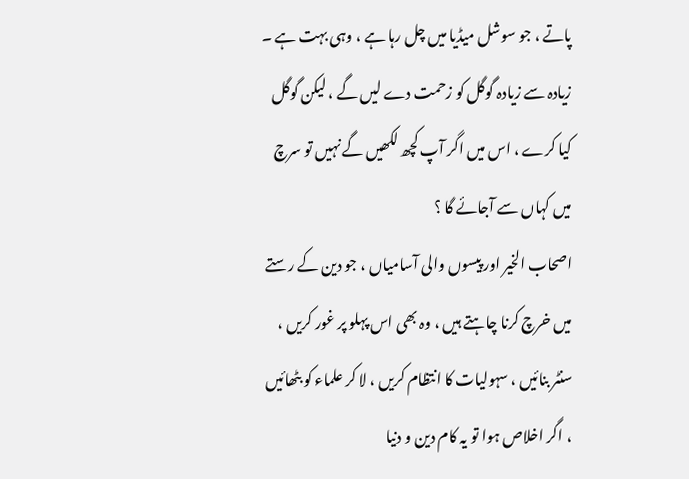پاتے ، جو سوشل میڈیا میں چل رہا ہے ، وہی بہت ہے ۔ زیادہ سے زیادہ گوگل کو زحمت دے لیں گے ، لیکن گوگل کیا کرے ، اس میں اگر آپ کچھ لکھیں گے نہیں تو سرچ میں کہاں سے آجائے گا ؟
اصحاب الخیر اور پیسوں والی آسامیاں ، جو دین کے رستے میں خرچ کرنا چاہتے ہیں ، وہ بھی اس پہلو پر غور کریں ، سنٹر بنائیں ، سہولیات کا انتظام کریں ، لا کر علماء کو بٹھائیں ، اگر اخلاص ہوا تو یہ کام دین و دنیا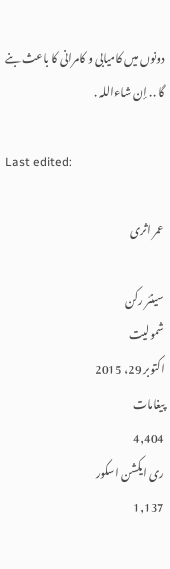دونوں میں کامیابی و کامرانی کا باعث بنے گا .. إن شاءاللہ .

Last edited:

عمر اثری

سینئر رکن
شمولیت
اکتوبر 29، 2015
پیغامات
4,404
ری ایکشن اسکور
1,137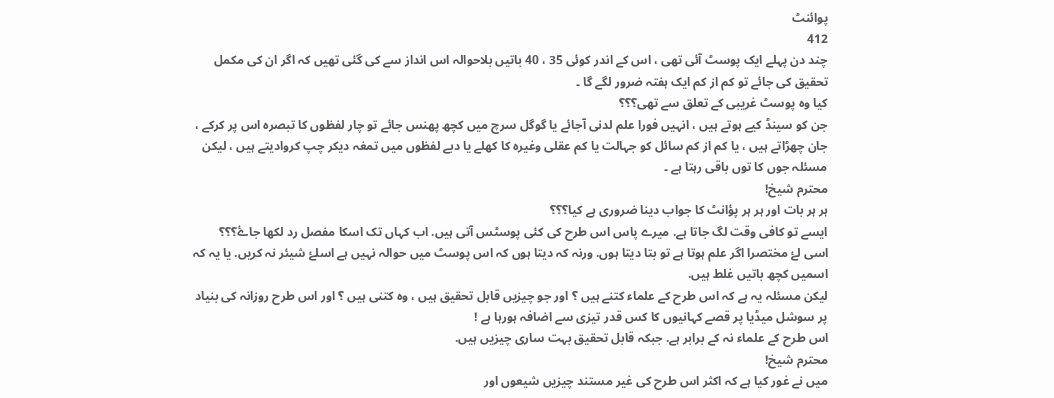پوائنٹ
412
چند دن پہلے ایک پوسٹ آئی تھی ، اس کے اندر کوئی 35 ، 40 باتیں بلاحوالہ اس انداز سے کی گئی تھیں کہ اگر ان کی مکمل تحقیق کی جائے تو کم از کم ایک ہفتہ ضرور لگے گا ۔
کیا وہ پوسٹ غریبی کے تعلق سے تھی؟؟؟
جن کو سینڈ کیے ہوتے ہیں ، انہیں فورا علم لدنی آجائے یا گوگل سرچ میں کچھ پھنس جائے تو چار لفظوں کا تبصرہ اس پر کرکے ، جان چھڑاتے ہیں ، یا کم از کم سائل کو جہالت یا کم عقلی وغیرہ کا کھلے یا دبے لفظوں میں تمغہ دیکر چپ کروادیتے ہیں ، لیکن مسئلہ جوں کا توں باقی رہتا ہے ۔
محترم شیخ!
ہر ہر بات اور ہر ہر پؤانٹ کا جواب دینا ضروری ہے کیا؟؟؟
ایسے تو کافی وقت لگ جاتا ہے. میرے پاس اس طرح کی کئی پوسٹس آتی ہیں. اب کہاں تک اسکا مفصل رد لکھا جاۓ؟؟؟
اسی لۓ مختصرا اگر علم ہوتا ہے تو بتا دیتا ہوں. ورنہ کہ دیتا ہوں کہ اس پوسٹ میں حوالہ نہیں ہے اسلۓ شیئر نہ کریں. یا یہ کہ اسمیں کچھ باتیں غلط ہیں.
لیکن مسئلہ یہ ہے کہ اس طرح کے علماء کتنے ہیں ؟ اور جو چیزیں قابل تحقیق ہیں ، وہ کتنی ہیں ؟ اور اس طرح روزانہ کی بنیاد پر سوشل میڈیا پر قصے کہانیوں کا کس قدر تیزی سے اضافہ ہورہا ہے !
اس طرح کے علماء نہ کے برابر ہے. جبکہ قابل تحقیق بہت ساری چیزیں ہیں.
محترم شیخ!
میں نے غور کیا ہے کہ اکثر اس طرح کی غیر مستند چیزیں شیعوں اور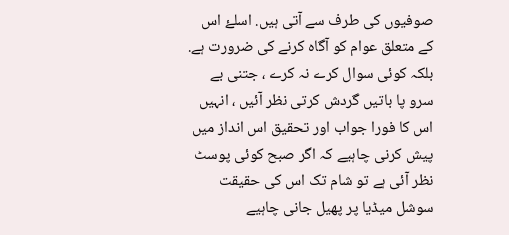صوفیوں کی طرف سے آتی ہیں. اسلۓ اس کے متعلق عوام کو آگاہ کرنے کی ضرورت ہے.
بلکہ کوئی سوال کرے نہ کرے ، جتنی بے سرو پا باتیں گردش کرتی نظر آئیں ، انہیں اس کا فورا جواب اور تحقیق اس انداز میں پیش کرنی چاہیے کہ اگر صبح کوئی پوسٹ نظر آئی ہے تو شام تک اس کی حقیقت سوشل میڈیا پر پھیل جانی چاہیے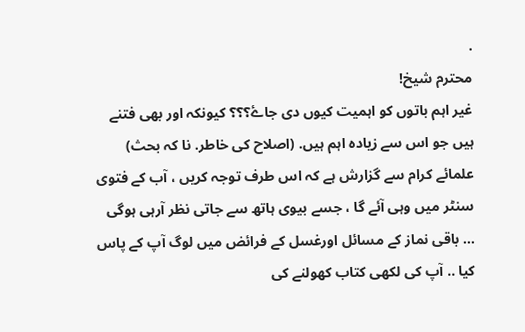.
محترم شیخ!
غیر اہم باتوں کو اہمیت کیوں دی جاۓ؟؟؟ کیونکہ اور بھی فتنے ہیں جو اس سے زیادہ اہم ہیں. (اصلاح کی خاطر. نا کہ بحث)
علمائے کرام سے گزارش ہے کہ اس طرف توجہ کریں ، آب کے فتوی سنٹر میں وہی آئے گا ، جسے بیوی ہاتھ سے جاتی نظر آرہی ہوگی ... باقی نماز کے مسائل اورغسل کے فرائض میں لوگ آپ کے پاس کیا .. آپ کی لکھی کتاب کھولنے کی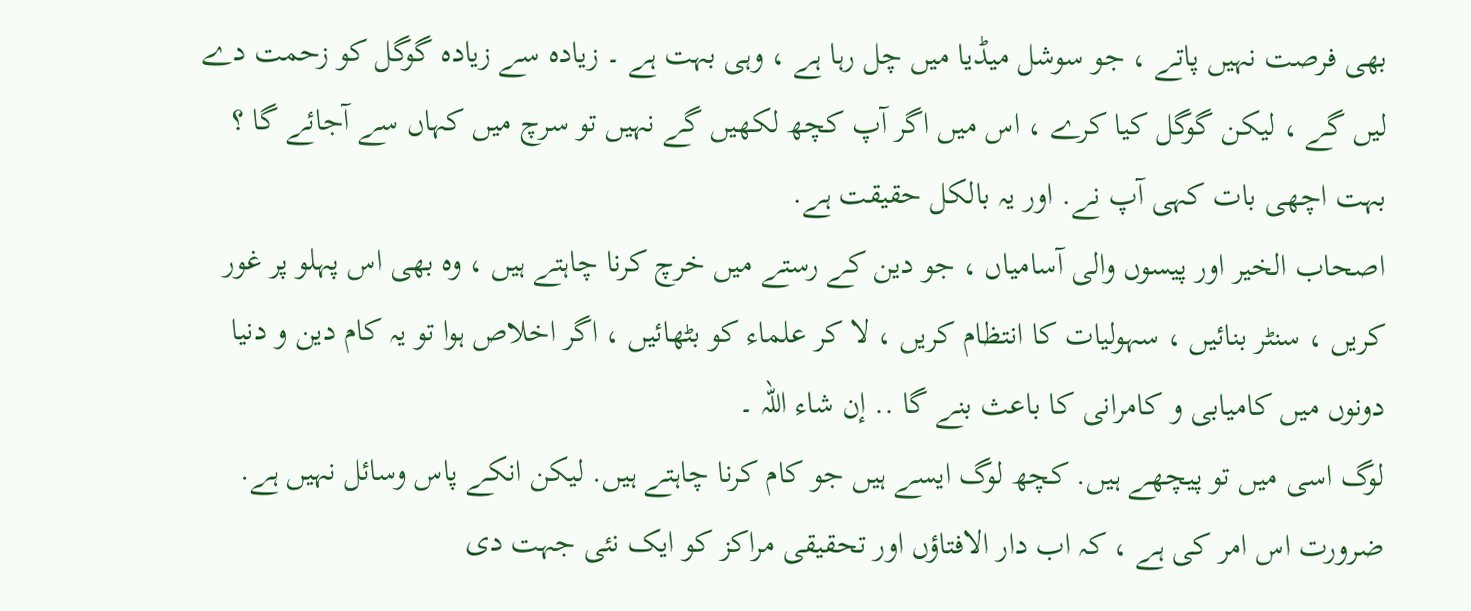بھی فرصت نہیں پاتے ، جو سوشل میڈیا میں چل رہا ہے ، وہی بہت ہے ۔ زیادہ سے زیادہ گوگل کو زحمت دے لیں گے ، لیکن گوگل کیا کرے ، اس میں اگر آپ کچھ لکھیں گے نہیں تو سرچ میں کہاں سے آجائے گا ؟
بہت اچھی بات کہی آپ نے. اور یہ بالکل حقیقت ہے.
اصحاب الخیر اور پیسوں والی آسامیاں ، جو دین کے رستے میں خرچ کرنا چاہتے ہیں ، وہ بھی اس پہلو پر غور کریں ، سنٹر بنائیں ، سہولیات کا انتظام کریں ، لا کر علماء کو بٹھائیں ، اگر اخلاص ہوا تو یہ کام دین و دنیا دونوں میں کامیابی و کامرانی کا باعث بنے گا .. إن شاء اللہ ۔
لوگ اسی میں تو پیچھے ہیں. کچھ لوگ ایسے ہیں جو کام کرنا چاہتے ہیں. لیکن انکے پاس وسائل نہیں ہے.
ضرورت اس امر کی ہے ، کہ اب دار الافتاؤں اور تحقیقی مراکز کو ایک نئی جہت دی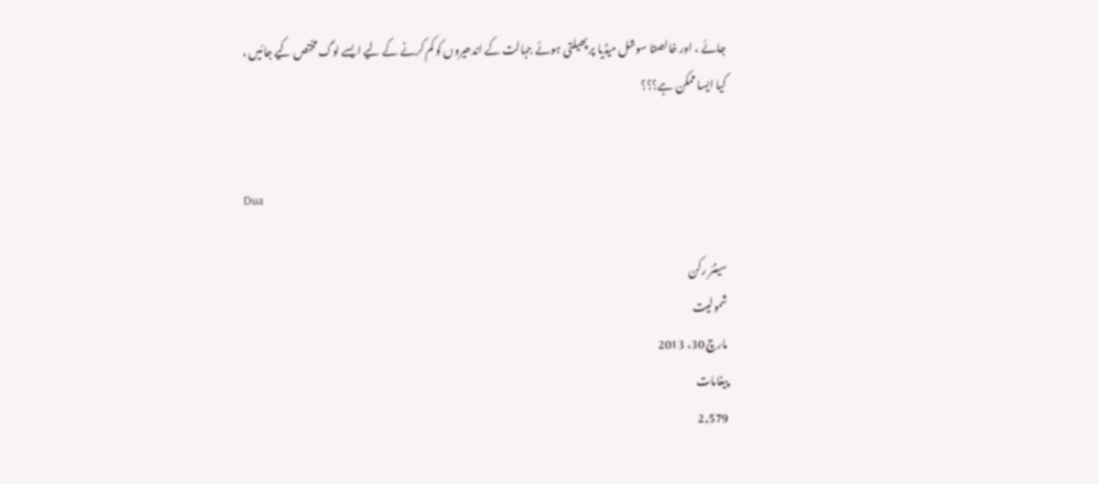جائے ، اور خالصتا سوشل میڈیا پر پھیلتی ہوئے جہالت کے اندھیروں کو کم کرنے کے لیے ایسے لوگ مختص کیے جائیں ،
کیا ایسا ممکن ہے؟؟؟


Dua

سینئر رکن
شمولیت
مارچ 30، 2013
پیغامات
2,579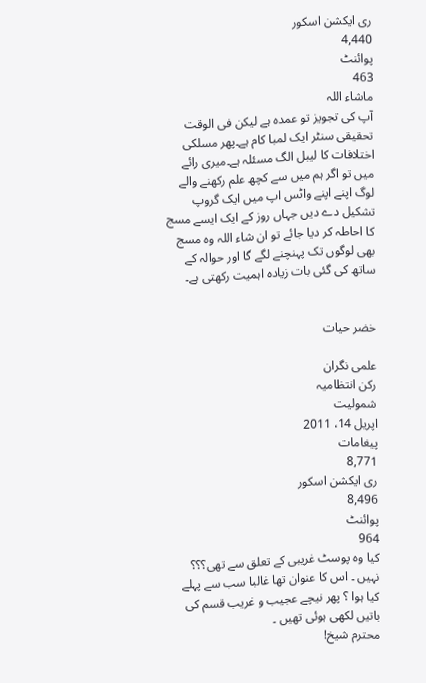ری ایکشن اسکور
4,440
پوائنٹ
463
ماشاء اللہ
آپ کی تجویز تو عمدہ ہے لیکن فی الوقت تحقیقی سنٹر ایک لمبا کام ہے۔پھر مسلکی اختلافات کا لیبل الگ مسئلہ ہے۔میری رائے میں تو اگر ہم میں سے کچھ علم رکھنے والے لوگ اپنے اپنے واٹس اپ میں ایک گروپ تشکیل دے دیں جہاں روز کے ایک ایسے مسج کا احاطہ کر دیا جائے تو ان شاء اللہ وہ مسج بھی لوگوں تک پہنچنے لگے گا اور حوالہ کے ساتھ کی گئی بات زیادہ اہمیت رکھتی ہے۔


خضر حیات

علمی نگران
رکن انتظامیہ
شمولیت
اپریل 14، 2011
پیغامات
8,771
ری ایکشن اسکور
8,496
پوائنٹ
964
کیا وہ پوسٹ غریبی کے تعلق سے تھی؟؟؟
نہیں ۔ اس کا عنوان تھا غالبا سب سے پہلے کیا ہوا ؟ پھر نیچے عجیب و غریب قسم کی باتیں لکھی ہوئی تھیں ۔
محترم شیخ!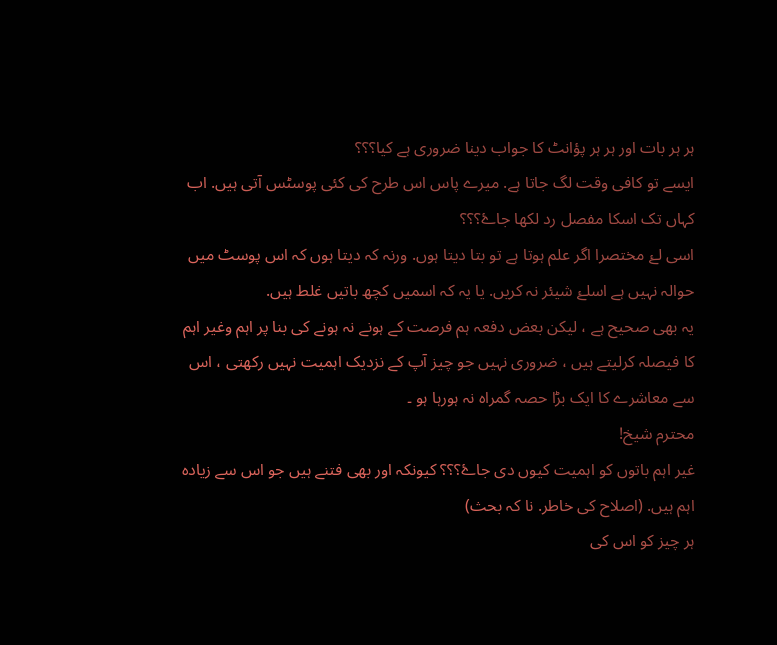ہر ہر بات اور ہر ہر پؤانٹ کا جواب دینا ضروری ہے کیا؟؟؟
ایسے تو کافی وقت لگ جاتا ہے. میرے پاس اس طرح کی کئی پوسٹس آتی ہیں. اب کہاں تک اسکا مفصل رد لکھا جاۓ؟؟؟
اسی لۓ مختصرا اگر علم ہوتا ہے تو بتا دیتا ہوں. ورنہ کہ دیتا ہوں کہ اس پوسٹ میں حوالہ نہیں ہے اسلۓ شیئر نہ کریں. یا یہ کہ اسمیں کچھ باتیں غلط ہیں.
یہ بھی صحیح ہے ، لیکن بعض دفعہ ہم فرصت کے ہونے نہ ہونے کی بنا پر اہم وغیر اہم کا فیصلہ کرلیتے ہیں ، ضروری نہیں جو چیز آپ کے نزدیک اہمیت نہیں رکھتی ، اس سے معاشرے کا ایک بڑا حصہ گمراہ نہ ہورہا ہو ۔
محترم شیخ!
غیر اہم باتوں کو اہمیت کیوں دی جاۓ؟؟؟ کیونکہ اور بھی فتنے ہیں جو اس سے زیادہ اہم ہیں. (اصلاح کی خاطر. نا کہ بحث)
ہر چیز کو اس کی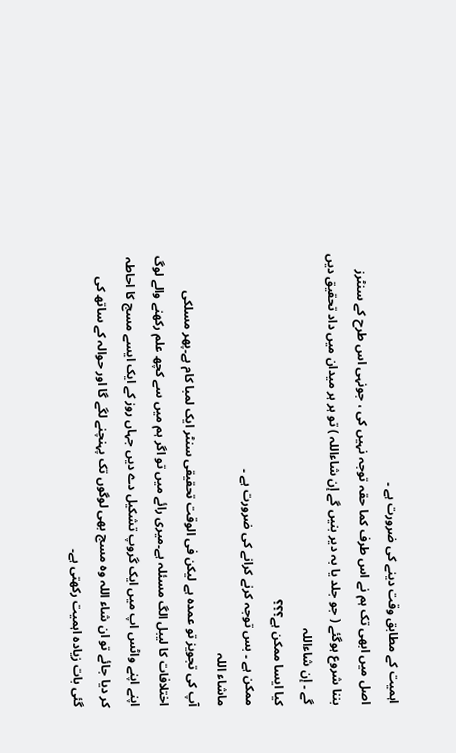اہمیت کے مطابق وقت دینے کی ضرورت ہے ۔
اصل میں ابھی تک ہم نے اس طرف کما حقہ توجہ نہیں کی ، جونہی اس طرح کے سنٹرز بننا شروع ہوگئے ( جو جلد یا بہ دیر بنیں گے إن شاءاللہ ) تو ہر ہر میدان میں داد تحقیق دیں گے ۔ إن شاءاللہ
کیا ایسا ممکن ہے؟؟؟
ممکن ہے ۔ بس توجہ کرنے کرانے کی ضرورت ہے ۔
ماشاء اللہ
آپ کی تجویز تو عمدہ ہے لیکن فی الوقت تحقیقی سنٹر ایک لمبا کام ہے۔پھر مسلکی اختلافات کا لیبل الگ مسئلہ ہے۔میری رائے میں تو اگر ہم میں سے کچھ علم رکھنے والے لوگ اپنے اپنے واٹس اپ میں ایک گروپ تشکیل دے دیں جہاں روز کے ایک ایسے مسج کا احاطہ کر دیا جائے تو ان شاء اللہ وہ مسج بھی لوگوں تک پہنچنے لگے گا اور حوالہ کے ساتھ کی گئی بات زیادہ اہمیت رکھتی ہے۔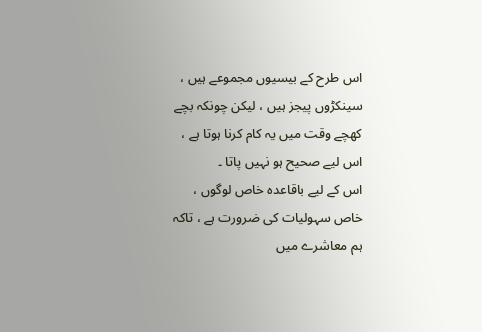اس طرح کے بیسیوں مجموعے ہیں ، سینکڑوں پیجز ہیں ، لیکن چونکہ بچے کھچے وقت میں یہ کام کرنا ہوتا ہے ، اس لیے صحیح ہو نہیں پاتا ۔
اس کے لیے باقاعدہ خاص لوگوں ، خاص سہولیات کی ضرورت ہے ، تاکہ ہم معاشرے میں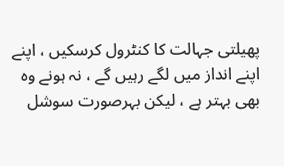پھیلتی جہالت کا کنٹرول کرسکیں ، اپنے اپنے انداز میں لگے رہیں گے ، نہ ہونے وہ بھی بہتر ہے ، لیکن بہرصورت سوشل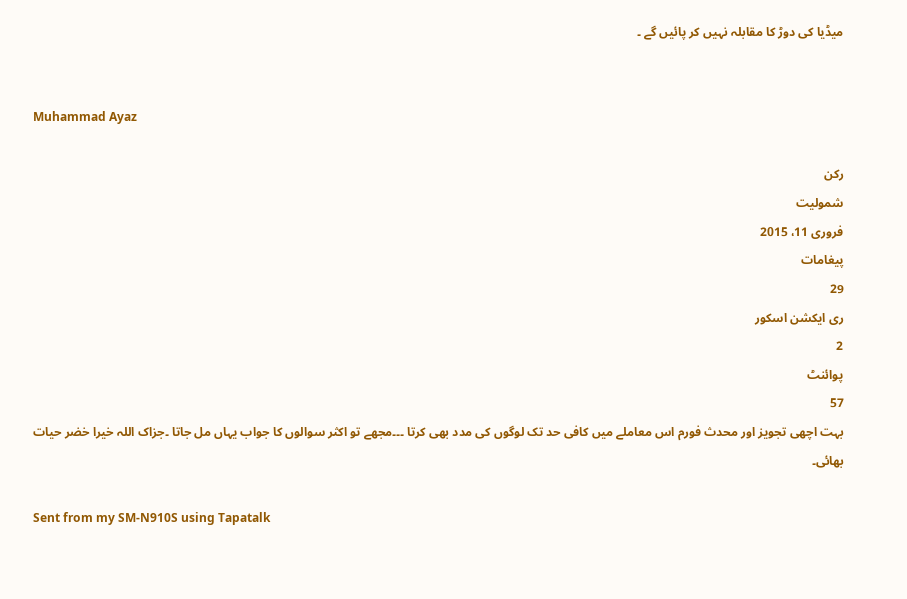میڈیا کی دوڑ کا مقابلہ نہیں کر پائیں گے ۔


Muhammad Ayaz

رکن
شمولیت
فروری 11، 2015
پیغامات
29
ری ایکشن اسکور
2
پوائنٹ
57
بہت اچھی تجویز اور محدث فورم اس معاملے میں کافی حد تک لوگوں کی مدد بھی کرتا ۔۔۔مجھے تو اکثر سوالوں کا جواب یہاں مل جاتا ۔جزاک اللہ خیرا خضر حیات بھائی۔

Sent from my SM-N910S using Tapatalk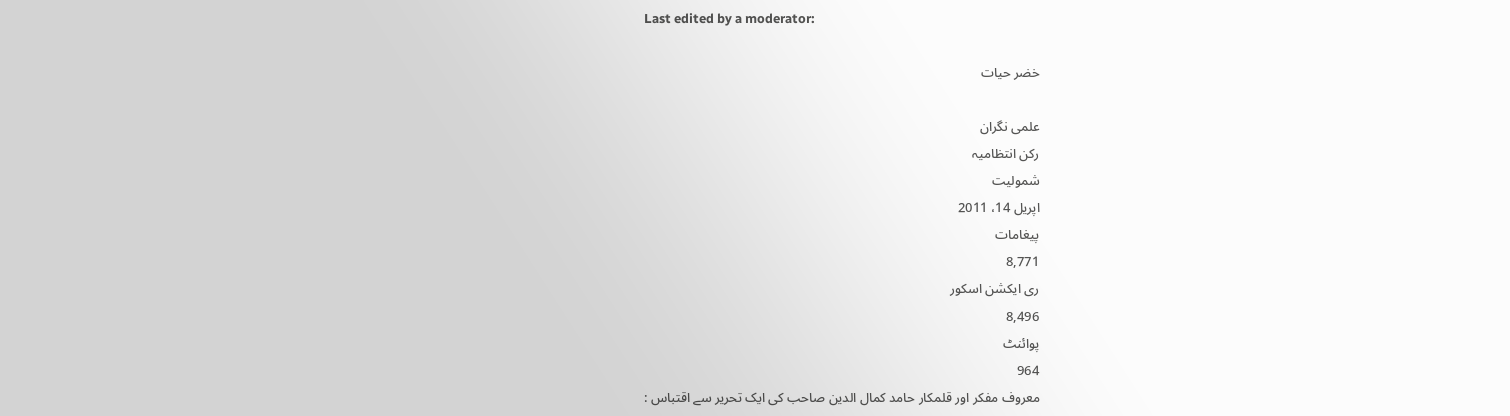Last edited by a moderator:

خضر حیات

علمی نگران
رکن انتظامیہ
شمولیت
اپریل 14، 2011
پیغامات
8,771
ری ایکشن اسکور
8,496
پوائنٹ
964
معروف مفکر اور قلمکار حامد کمال الدین صاحب کی ایک تحریر سے اقتباس :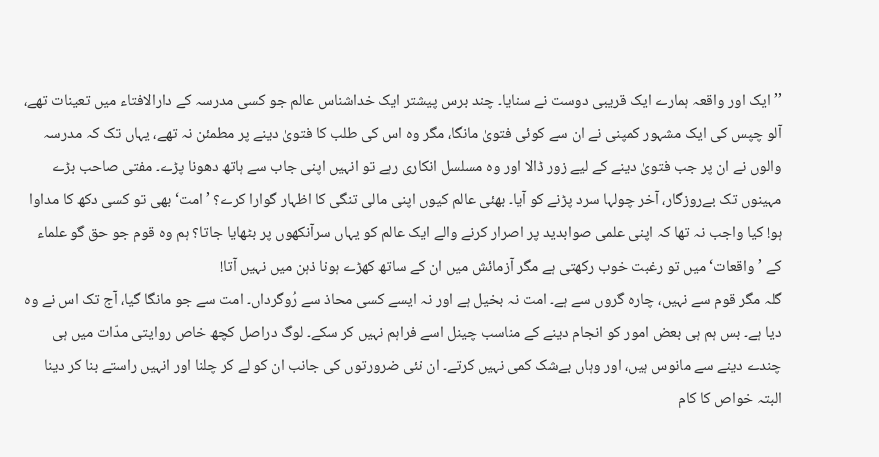’’ ایک اور واقعہ ہمارے ایک قریبی دوست نے سنایا۔ چند برس پیشتر ایک خداشناس عالم جو کسی مدرسہ کے دارالافتاء میں تعینات تھے، آلو چپس کی ایک مشہور کمپنی نے ان سے کوئی فتویٰ مانگا، مگر وہ اس کی طلب کا فتویٰ دینے پر مطمئن نہ تھے، یہاں تک کہ مدرسہ والوں نے ان پر جب فتویٰ دینے کے لیے زور ڈالا اور وہ مسلسل انکاری رہے تو انہیں اپنی جاب سے ہاتھ دھونا پڑے۔ مفتی صاحب بڑے مہینوں تک بےروزگار، آخر چولہا سرد پڑنے کو آیا۔ بھئی عالم کیوں اپنی مالی تنگی کا اظہار گوارا کرے؟ ’امت‘ بھی تو کسی دکھ کا مداوا ہو! کیا واجب نہ تھا کہ اپنی علمی صوابدید پر اصرار کرنے والے ایک عالم کو یہاں سرآنکھوں پر بٹھایا جاتا؟ ہم وہ قوم جو حق گو علماء کے ’واقعات‘ میں تو رغبت خوب رکھتی ہے مگر آزمائش میں ان کے ساتھ کھڑے ہونا ذہن میں نہیں آتا!
گلہ مگر قوم سے نہیں، چارہ گروں سے ہے۔ امت نہ بخیل ہے اور نہ ایسے کسی محاذ سے رُوگرداں۔ امت سے جو مانگا گیا، آج تک اس نے وہ دیا ہے۔ بس ہم ہی بعض امور کو انجام دینے کے مناسب چینل اسے فراہم نہیں کر سکے۔ لوگ دراصل کچھ خاص روایتی مدّات میں ہی چندے دینے سے مانوس ہیں، اور وہاں بےشک کمی نہیں کرتے۔ ان نئی ضرورتوں کی جانب ان کو لے کر چلنا اور انہیں راستے بنا کر دینا البتہ خواص کا کام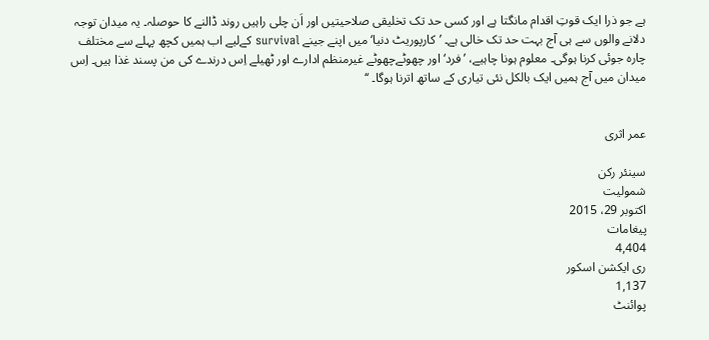ہے جو ذرا ایک قوتِ اقدام مانگتا ہے اور کسی حد تک تخلیقی صلاحیتیں اور اَن چلی راہیں روند ڈالنے کا حوصلہ۔ یہ میدان توجہ دلانے والوں سے ہی آج بہت حد تک خالی ہے۔ ’کارپوریٹ دنیا‘ میں اپنے جینے survival کےلیے اب ہمیں کچھ پہلے سے مختلف چارہ جوئی کرنا ہوگی۔ معلوم ہونا چاہیے، ’فرد‘ اور چھوٹےچھوٹے غیرمنظم ادارے اور ٹھیلے اِس درندے کی من پسند غذا ہیں۔ اِس میدان میں آج ہمیں ایک بالکل نئی تیاری کے ساتھ اترنا ہوگا۔ ‘‘


عمر اثری

سینئر رکن
شمولیت
اکتوبر 29، 2015
پیغامات
4,404
ری ایکشن اسکور
1,137
پوائنٹ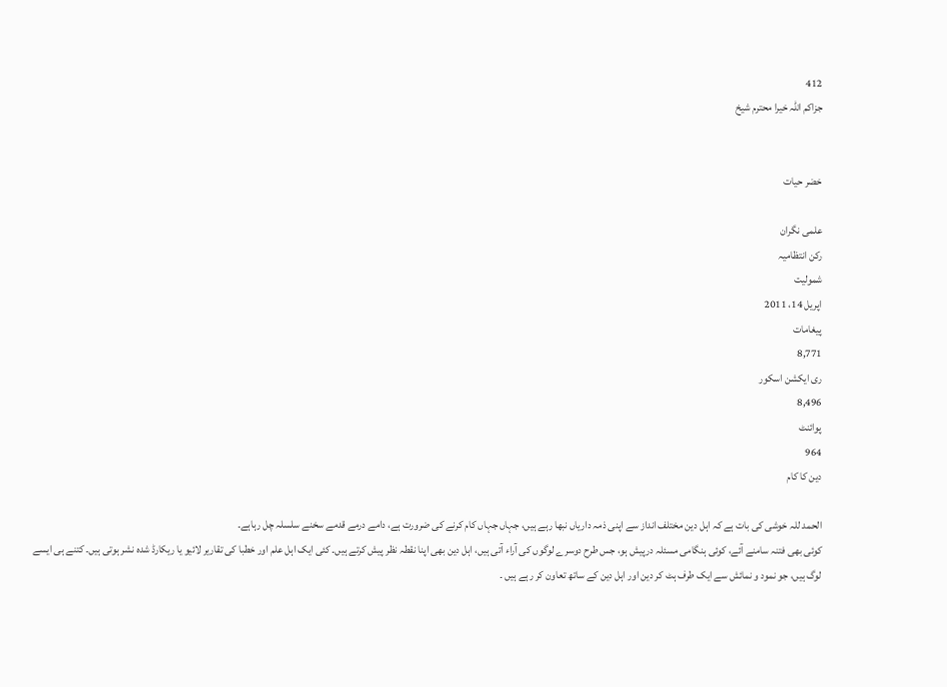412
جزاکم اللہ خیرا محترم شیخ


خضر حیات

علمی نگران
رکن انتظامیہ
شمولیت
اپریل 14، 2011
پیغامات
8,771
ری ایکشن اسکور
8,496
پوائنٹ
964
دین کا کام

الحمد للہ خوشی کی بات ہے کہ اہل دین مختلف انداز سے اپنی ذمہ داریاں نبھا رہے ہیں، جہاں جہاں کام کرنے کی ضرورت ہے، دامے درمے قدمے سخنے سلسلہ چل رہاہے۔
کوئی بھی فتنہ سامنے آئے، کوئی ہنگامی مسئلہ درپیش ہو، جس طرح دوسرے لوگوں کی آراء آتی ہیں، اہل دین بھی اپنا نقطہ نظر پیش کرتے ہیں۔ کئی ایک اہل علم اور خطبا کی تقاریر لائیو یا ریکارڈ شدہ نشر ہوتی ہیں۔ کتنے ہی ایسے لوگ ہیں، جو نمود و نمائش سے ایک طرف ہٹ کر دین اور اہل دین کے ساتھ تعاون کر رہے ہیں ۔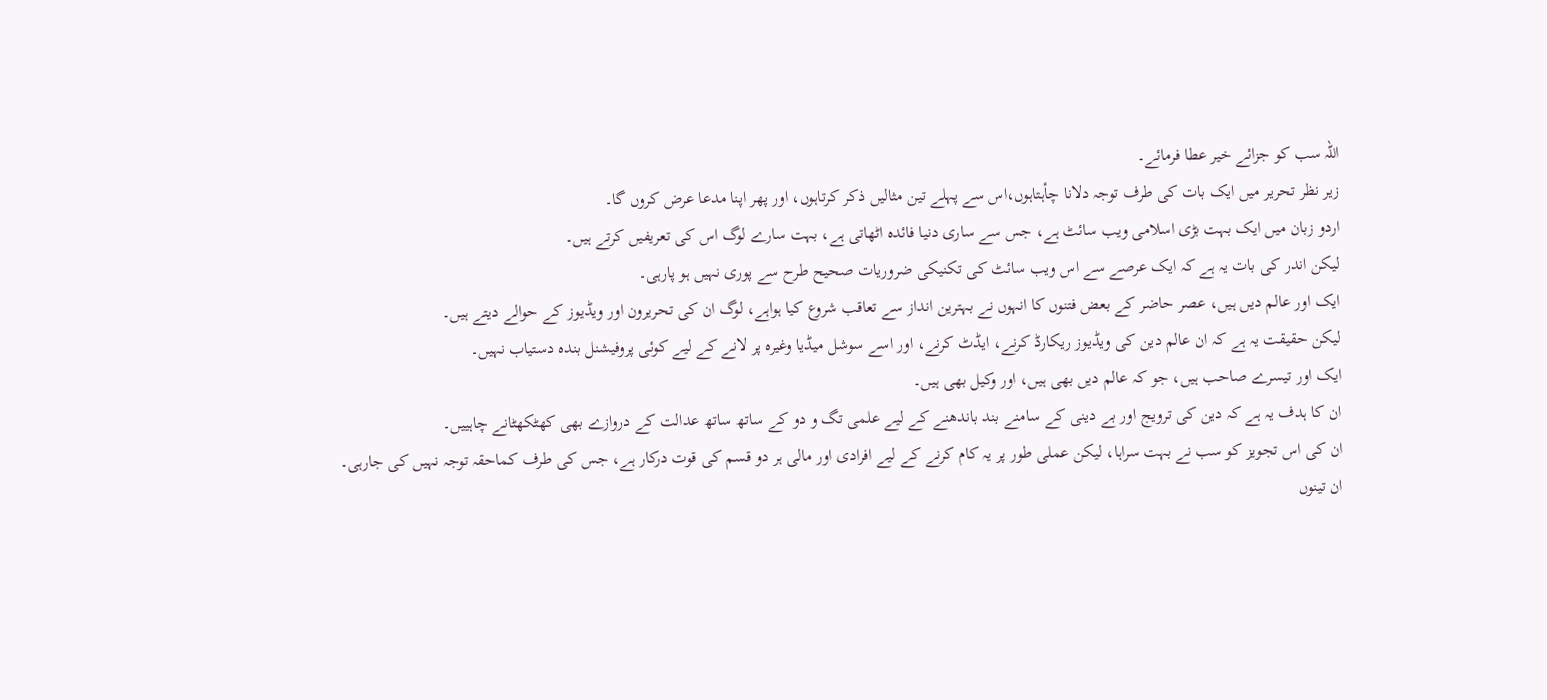اللہ سب کو جزائے خیر عطا فرمائے۔
زیر نظر تحریر میں ایک بات کی طرف توجہ دلانا چأہتاہوں،اس سے پہلے تین مثالیں ذکر کرتاہوں، اور پھر اپنا مدعا عرض کروں گا۔
اردو زبان میں ایک بہت بڑی اسلامی ویب سائٹ ہے، جس سے ساری دنیا فائدہ اٹھاتی ہے، بہت سارے لوگ اس کی تعریفیں کرتے ہیں۔
لیکن اندر کی بات یہ ہے کہ ایک عرصے سے اس ویب سائٹ کی تکنیکی ضروریات صحیح طرح سے پوری نہیں ہو پارہی۔
ایک اور عالم دیں ہیں، عصر حاضر کے بعض فتنوں کا انہوں نے بہترین انداز سے تعاقب شروع کیا ہواہے، لوگ ان کی تحریرون اور ویڈیوز کے حوالے دیتے ہیں۔
لیکن حقیقت یہ ہے کہ ان عالم دین کی ویڈیوز ریکارڈ کرنے، ایڈٹ کرنے، اور اسے سوشل میڈیا وغیرہ پر لانے کے لیے کوئی پروفیشنل بندہ دستیاب نہیں۔
ایک اور تیسرے صاحب ہیں، جو کہ عالم دیں بھی ہیں، اور وکیل بھی ہیں۔
ان کا ہدف یہ ہے کہ دین کی ترویج اور بے دینی کے سامنے بند باندھنے کے لیے علمی تگ و دو کے ساتھ ساتھ عدالت کے دروازے بھی کھٹکھٹانے چاہییں۔
ان کی اس تجویز کو سب نے بہت سراہا، لیکن عملی طور پر یہ کام کرنے کے لیے افرادی اور مالی ہر دو قسم کی قوت درکار ہے، جس کی طرف کماحقہ توجہ نہیں کی جارہی۔
ان تینوں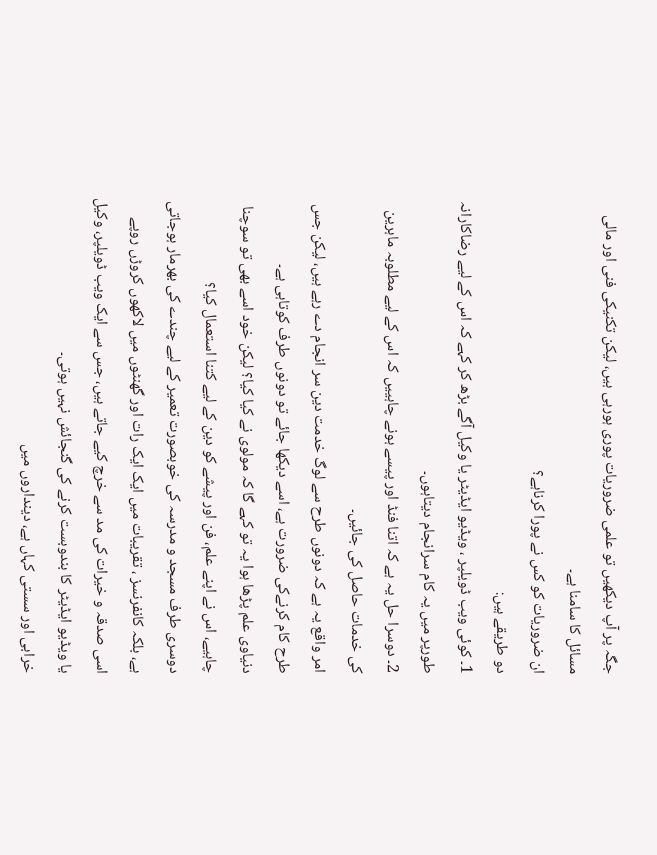جگہ پر آپ دیکھیں تو علمی ضروریات پوری ہورہی ہیں، لیکن تکنیکی فنی اور مالی مسائل کا سامنا ہے۔
ان ضروریات کو کس نے پورا کرناہے؟
دو طریقے ہیں:
1۔ کوئی ویب ڈویلپر ، ویڈیو ایڈیٹر یا وکیل آگے بڑھ کر کہے کہ اس کے لیے رضاکارانہ طورپر میں یہ کام سرانجام دیتاہوں۔
2۔ دوسرا حل یہ ہے کہ اتنا فنڈ اور پیسے ہونے چاہییں کہ اس کے لیے مطلوبہ ماہرین کی خدمات حاصل کی جائیں۔
امر واقع یہ ہے کہ دونوں طرح سے لوگ خدمت دین سر انجام دے رہے ہیں، لیکن جس طرح کام کرنےکی ضرورت ہے، اسے دیکھا جائے تو دونوں طرف کوتاہی ہے۔
دنیاوی علم پڑھا ہوا یہ تو کہے گا کہ مولوی نے کیا کیا؟ لیکن خود اسے بھی تو سوچنا چاہیے، اس نے اپنے علم، فن اور پیشے کو دین کے لیے کتنا استعمال کیا؟
دوسری طرف مسجد و مدرسہ کی خوبصورت تعمیر کے لیے چندے کی بھرمار ہوجاتی ہے، بلکہ کانفرنسز ، تقریبات میں ایک ایک رات اور گھنٹوں میں لاکھوں کروڑں روپے اسی صدقہ و خیرات کی مد سے خرچ کیے جاتے ہیں، جس سے ایک ویب ڈویلپر، وکیل یا ویڈیو ایڈیٹر کا بندوبست کرنے کی گنجائش نہیں ہوتی۔
خرابی اور سستی کہاں ہے، دینداروں میں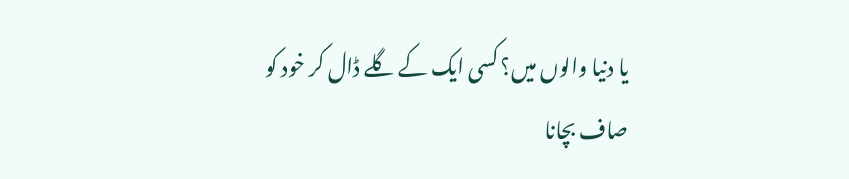یا دنیا والوں میں؟ کسی ایک کے گلے ڈال کر خود کو صاف بچانا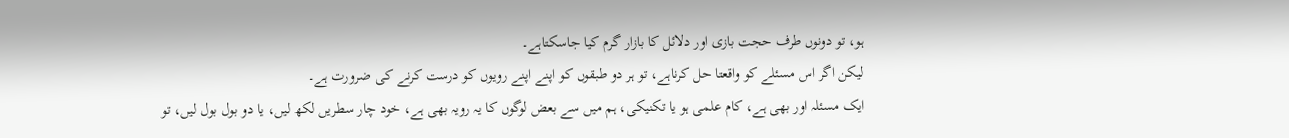ہو، تو دونوں طرف حجت بازی اور دلائل کا بازار گرم کیا جاسکتاہے۔
لیکن اگر اس مسئلے کو واقعتا حل کرناہے، تو ہر دو طبقوں کو اپنے اپنے رویوں کو درست کرنے کی ضرورت ہے۔
ایک مسئلہ اور بھی ہے، کام علمی ہو یا تکنیکی، ہم میں سے بعض لوگوں کا یہ رویہ بھی ہے، خود چار سطریں لکھ لیں، یا دو بول بول لیں، تو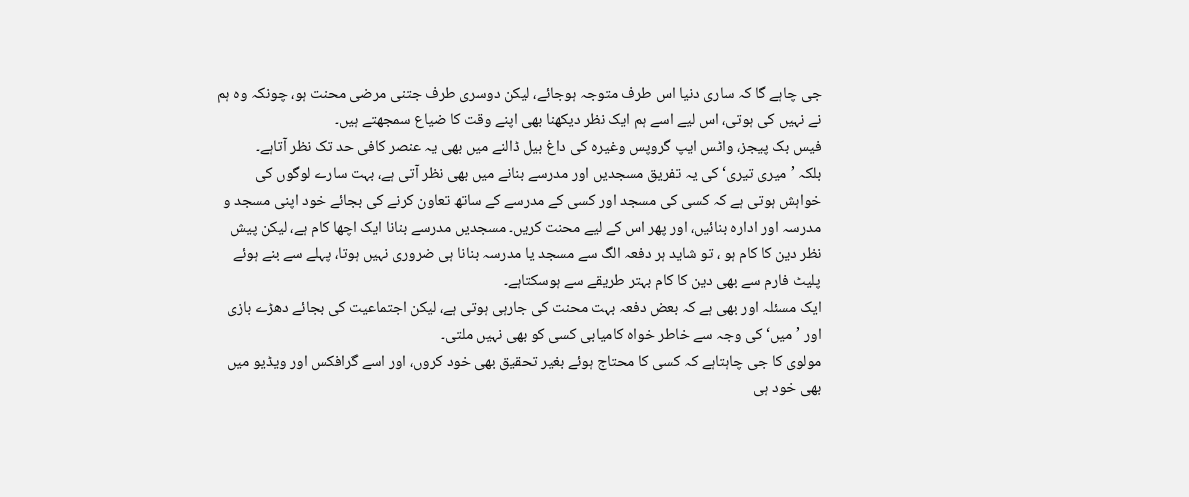جی چاہے گا کہ ساری دنیا اس طرف متوجہ ہوجائے، لیکن دوسری طرف جتنی مرضی محنت ہو، چونکہ وہ ہم نے نہیں کی ہوتی، اس لیے اسے ہم ایک نظر دیکھنا بھی اپنے وقت کا ضیاع سمجھتے ہیں۔
فیس بک پیجز، واٹس ایپ گروپس وغیرہ کی داغ بیل ڈالنے میں بھی یہ عنصر کافی حد تک نظر آتاہے۔
بلکہ ’میری تیری‘ کی یہ تفریق مسجدیں اور مدرسے بنانے میں بھی نظر آتی ہے، بہت سارے لوگوں کی خواہش ہوتی ہے کہ کسی کی مسجد اور کسی کے مدرسے کے ساتھ تعاون کرنے کی بجائے خود اپنی مسجد و مدرسہ اور ادارہ بنائیں، اور پھر اس کے لیے محنت کریں۔ مسجدیں مدرسے بنانا ایک اچھا کام ہے، لیکن پیش نظر دین کا کام ہو ، تو شاید ہر دفعہ الگ سے مسجد یا مدرسہ بنانا ہی ضروری نہیں ہوتا، پہلے سے بنے ہوئے پلیٹ فارم سے بھی دین کا کام بہتر طریقے سے ہوسکتاہے۔
ایک مسئلہ اور بھی ہے کہ بعض دفعہ بہت محنت کی جارہی ہوتی ہے، لیکن اجتماعیت کی بجائے دھڑے بازی اور ’میں‘ کی وجہ سے خاطر خواہ کامیابی کسی کو بھی نہیں ملتی۔
مولوی کا جی چاہتاہے کہ کسی کا محتاج ہوئے بغیر تحقیق بھی خود کروں، اور اسے گرافکس اور ویڈیو میں بھی خود ہی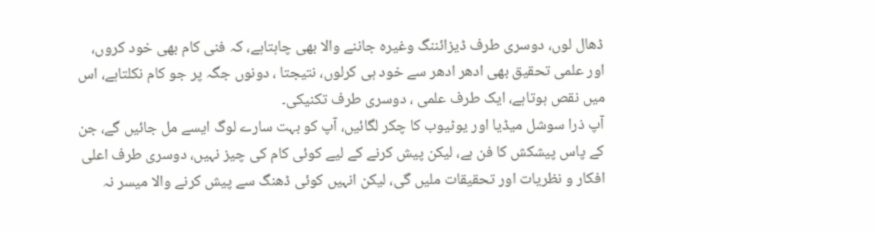ڈھال لوں، دوسری طرف ڈیزائننگ وغیرہ جاننے والا بھی چاہتاہے، کہ فنی کام بھی خود کروں، اور علمی تحقیق بھی ادھر ادھر سے خود ہی کرلوں، نتیجتا ، دونوں جگہ پر جو کام نکلتاہے، اس میں نقص ہوتاہے، ایک طرف علمی ، دوسری طرف تکنیکی۔
آپ ذرا سوشل میڈیا اور یوٹیوب کا چکر لگائیں، آپ کو بہت سارے لوگ ایسے مل جائیں گے، جن کے پاس پیشکش کا فن ہے، لیکن پیش کرنے کے لیے کوئی کام کی چیز نہیں، دوسری طرف اعلی افکار و نظریات اور تحقیقات ملیں گی، لیکن انہیں کوئی ڈھنگ سے پیش کرنے والا میسر نہ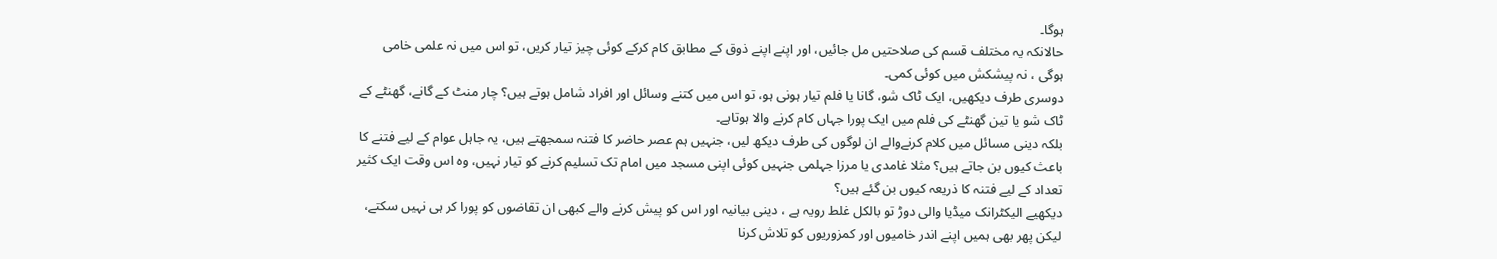ہوگا۔
حالانکہ یہ مختلف قسم کی صلاحتیں مل جائیں، اور اپنے اپنے ذوق کے مطابق کام کرکے کوئی چیز تیار کریں، تو اس میں نہ علمی خامی ہوگی ، نہ پیشکش میں کوئی کمی۔
دوسری طرف دیکھیں، ایک ٹاک شو، گانا یا فلم تیار ہونی ہو، تو اس میں کتنے وسائل اور افراد شامل ہوتے ہیں؟ چار منٹ کے گانے، گھنٹے کے ٹاک شو یا تین گھنٹے کی فلم میں ایک پورا جہاں کام کرنے والا ہوتاہے۔
بلکہ دینی مسائل میں کلام کرنےوالے ان لوگوں کی طرف دیکھ لیں، جنہیں ہم عصر حاضر کا فتنہ سمجھتے ہیں، یہ جاہل عوام کے لیے فتنے کا باعث کیوں بن جاتے ہیں؟ مثلا غامدی یا مرزا جہلمی جنہیں کوئی اپنی مسجد میں امام تک تسلیم کرنے کو تیار نہیں، وہ اس وقت ایک کثیر تعداد کے لیے فتنہ کا ذریعہ کیوں بن گئے ہیں؟
دیکھیے الیکٹرانک میڈیا والی دوڑ تو بالکل غلط رویہ ہے ، دینی بیانیہ اور اس کو پیش کرنے والے کبھی ان تقاضوں کو پورا کر ہی نہیں سکتے، لیکن پھر بھی ہمیں اپنے اندر خامیوں اور کمزوریوں کو تلاش کرنا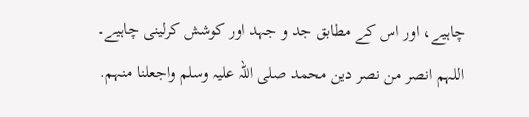چاہیے، اور اس کے مطابق جد و جہد اور کوشش کرلینی چاہیے۔
اللہم انصر من نصر دین محمد صلی اللہ علیہ وسلم واجعلنا منہم.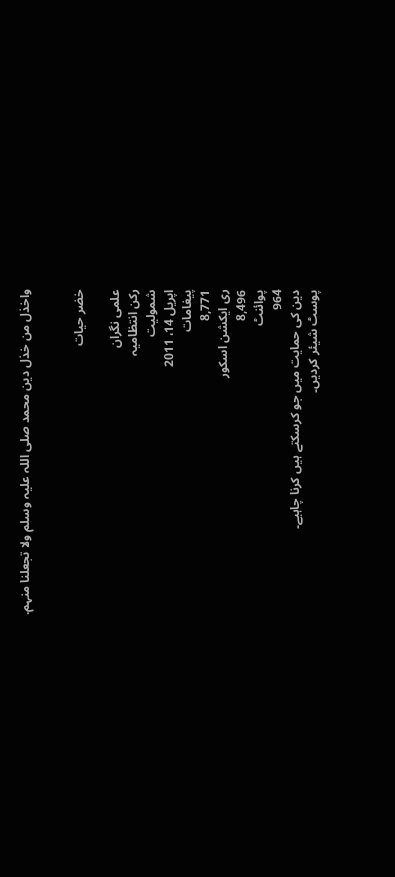واخذل من خذل دین محمد صلی اللہ علیہ وسلم ولا تجعلنا منہم.


خضر حیات

علمی نگران
رکن انتظامیہ
شمولیت
اپریل 14، 2011
پیغامات
8,771
ری ایکشن اسکور
8,496
پوائنٹ
964
دین کی حمایت میں جو کرسکتے ہیں کرنا چاہیے۔
پوسٹ شیئر کردیں۔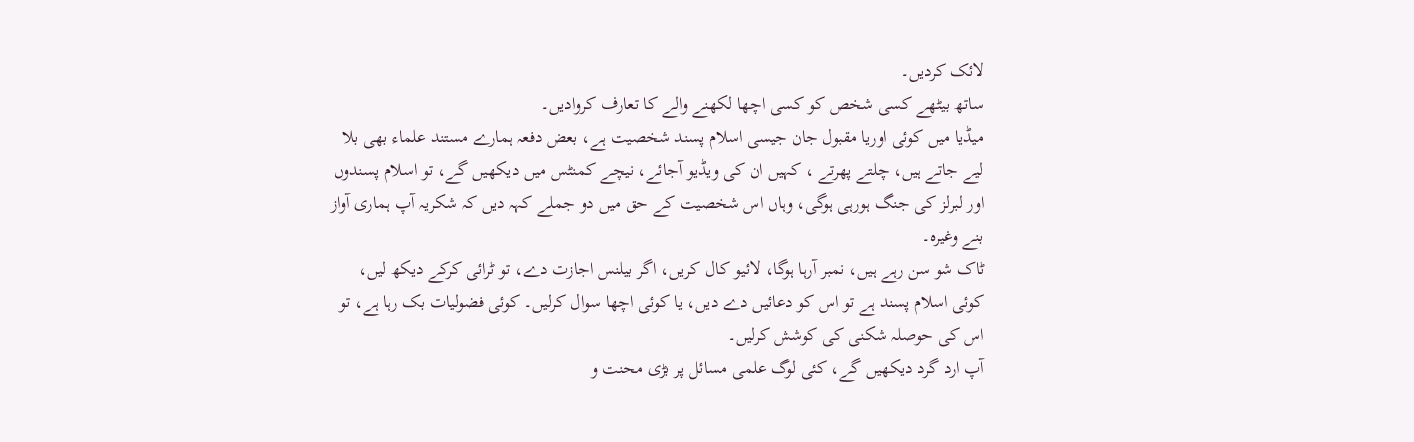لائک کردیں۔
ساتھ بیٹھے کسی شخص کو کسی اچھا لکھنے والے کا تعارف کروادیں۔
میڈیا میں کوئی اوریا مقبول جان جیسی اسلام پسند شخصیت ہے، بعض دفعہ ہمارے مستند علماء بھی بلا لیے جاتے ہیں، چلتے پھرتے ، کہیں ان کی ویڈیو آجائے، نیچے کمنٹس میں دیکھیں گے، تو اسلام پسندوں اور لبرلز کی جنگ ہورہی ہوگی، وہاں اس شخصیت کے حق میں دو جملے کہہ دیں کہ شکریہ آپ ہماری آواز بنے وغیرہ۔
ٹاک شو سن رہے ہیں، نمبر آرہا ہوگا، لائیو کال کریں، اگر بیلنس اجازت دے، تو ٹرائی کرکے دیکھ لیں، کوئی اسلام پسند ہے تو اس کو دعائیں دے دیں، یا کوئی اچھا سوال کرلیں۔ کوئی فضولیات بک رہا ہے، تو اس کی حوصلہ شکنی کی کوشش کرلیں۔
آپ ارد گرد دیکھیں گے، کئی لوگ علمی مسائل پر بڑی محنت و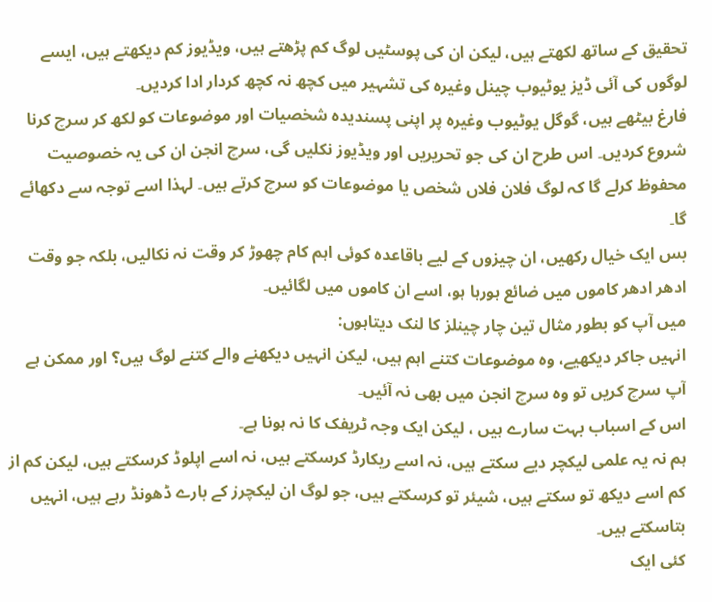تحقیق کے ساتھ لکھتے ہیں، لیکن ان کی پوسٹیں لوگ کم پڑھتے ہیں، ویڈیوز کم دیکھتے ہیں، ایسے لوگوں کی آئی ڈیز یوٹیوب چینل وغیرہ کی تشہیر میں کچھ نہ کچھ کردار ادا کردیں۔
فارغ بیٹھے ہیں، گوگل یوٹیوب وغیرہ پر اپنی پسندیدہ شخصیات اور موضوعات کو لکھ کر سرچ کرنا شروع کردیں۔ اس طرح ان کی جو تحریریں اور ویڈیوز نکلیں گی، سرچ انجن ان کی یہ خصوصیت محفوظ کرلے گا کہ لوگ فلان فلاں شخص یا موضوعات کو سرچ کرتے ہیں۔ لہذا اسے توجہ سے دکھائے گا۔
بس ایک خیال رکھیں، ان چیزوں کے لیے باقاعدہ کوئی اہم کام چھوڑ کر وقت نہ نکالیں، بلکہ جو وقت ادھر ادھر کاموں میں ضائع ہورہا ہو، اسے ان کاموں میں لگائیں۔
میں آپ کو بطور مثال تین چار چینلز کا لنک دیتاہوں:
انہیں جاکر دیکھیے، وہ موضوعات کتنے اہم ہیں، لیکن انہیں دیکھنے والے کتنے لوگ ہیں؟ اور ممکن ہے آپ سرچ کریں تو وہ سرچ انجن میں بھی نہ آئیں۔
اس کے اسباب بہت سارے ہیں ، لیکن ایک وجہ ٹریفک کا نہ ہونا ہے۔
ہم نہ یہ علمی لیکچر دیے سکتے ہیں، نہ اسے ریکارڈ کرسکتے ہیں، نہ اسے اپلوڈ کرسکتے ہیں، لیکن کم از کم اسے دیکھ تو سکتے ہیں، شیئر تو کرسکتے ہیں، جو لوگ ان لیکچرز کے بارے ڈھونڈ رہے ہیں، انہیں بتاسکتے ہیں۔
کئی ایک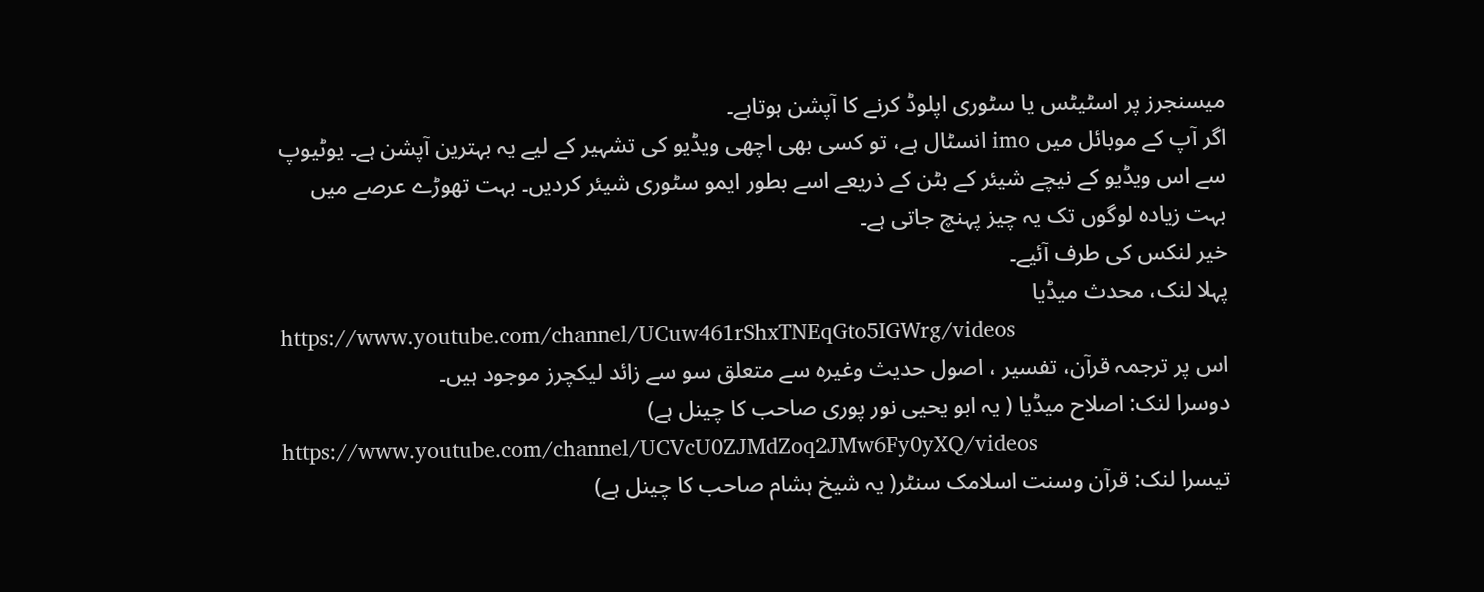میسنجرز پر اسٹیٹس یا سٹوری اپلوڈ کرنے کا آپشن ہوتاہے۔
اگر آپ کے موبائل میں imo انسٹال ہے، تو کسی بھی اچھی ویڈیو کی تشہیر کے لیے یہ بہترین آپشن ہے۔ یوٹیوپ سے اس ویڈیو کے نیچے شیئر کے بٹن کے ذریعے اسے بطور ایمو سٹوری شیئر کردیں۔ بہت تھوڑے عرصے میں بہت زیادہ لوگوں تک یہ چیز پہنچ جاتی ہے۔
خیر لنکس کی طرف آئیے۔
پہلا لنک، محدث میڈیا
https://www.youtube.com/channel/UCuw461rShxTNEqGto5IGWrg/videos
اس پر ترجمہ قرآن، تفسیر ، اصول حدیث وغیرہ سے متعلق سو سے زائد لیکچرز موجود ہیں۔
دوسرا لنک: اصلاح میڈیا ( یہ ابو یحیی نور پوری صاحب کا چینل ہے)
https://www.youtube.com/channel/UCVcU0ZJMdZoq2JMw6Fy0yXQ/videos
تیسرا لنک: قرآن وسنت اسلامک سنٹر( یہ شیخ ہشام صاحب کا چینل ہے)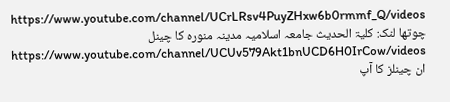https://www.youtube.com/channel/UCrLRsv4PuyZHxw6b0rmmf_Q/videos
چوتھا لنک: کلیۃ الحدیث جامعہ اسلامیہ مدینہ منورہ کا چینل
https://www.youtube.com/channel/UCUv579Akt1bnUCD6H0IrCow/videos
ان چینلز کا آپ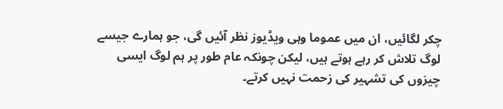چکر لگائیں، ان میں عموما وہی ویڈیوز نظر آئیں گی، جو ہمارے جیسے لوگ تلاش کر رہے ہوتے ہیں، لیکن چونکہ عام طور پر ہم لوگ ایسی چیزوں کی تشہیر کی زحمت نہیں کرتے۔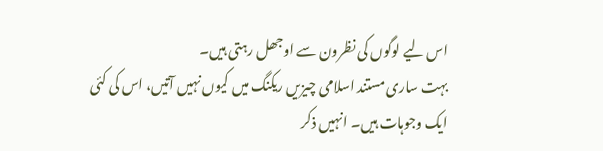اس لیے لوگوں کی نظرون سے اوجھل رہتی ہیں۔
بہت ساری مستند اسلامی چیزیں ریکنگ میں کیوں نہیں آتیں، اس کی کئی ایک وجوہات ہیں۔ انہیں ذکر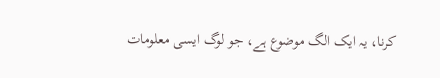کرنا، یہ ایک الگ موضوع ہے، جو لوگ ایسی معلومات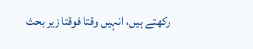رکھتے ہیں، انہیں وقتا فوقتا زیر بحث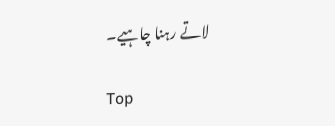لاتے رہنا چاہیے۔

Top